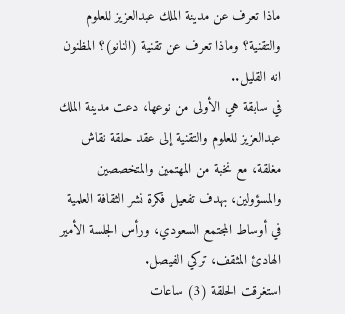ماذا تعرف عن مدينة الملك عبدالعزيز للعلوم والتقنية؟ وماذا تعرف عن تقنية (النانو)؟ المظنون انه القليل..
في سابقة هي الأولى من نوعها، دعت مدينة الملك عبدالعزيز للعلوم والتقنية إلى عقد حلقة نقاش مغلقة، مع نخبة من المهتمين والمتخصصين والمسؤولين، بهدف تفعيل فكرة نشر الثقافة العلمية في أوساط المجتمع السعودي، ورأس الجلسة الأمير الهادئ المثقف، تركي الفيصل.
استغرقت الحلقة (3) ساعات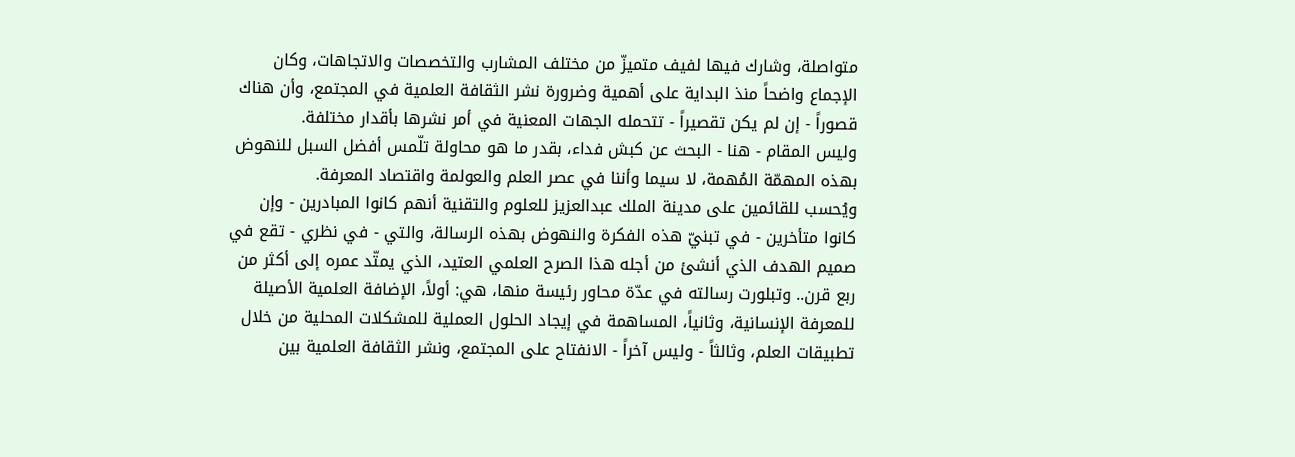متواصلة، وشارك فيها لفيف متميزّ من مختلف المشارب والتخصصات والاتجاهات، وكان الإجماع واضحاً منذ البداية على أهمية وضرورة نشر الثقافة العلمية في المجتمع، وأن هناك قصوراً - إن لم يكن تقصيراً - تتحمله الجهات المعنية في أمر نشرها بأقدار مختلفة.
وليس المقام - هنا - البحث عن كبش فداء، بقدر ما هو محاولة تلّمس أفضل السبل للنهوض بهذه المهمّة المُهمة، لا سيما وأننا في عصر العلم والعولمة واقتصاد المعرفة.
ويُحسب للقائمين على مدينة الملك عبدالعزيز للعلوم والتقنية أنهم كانوا المبادرين - وإن كانوا متأخرين - في تبنيّ هذه الفكرة والنهوض بهذه الرسالة، والتي - في نظري - تقع في صميم الهدف الذي أنشئ من أجله هذا الصرح العلمي العتيد، الذي يمتّد عمره إلى أكثر من ربع قرن.. وتبلورت رسالته في عدّة محاور رئيسة منها، هي: أولاً، الإضافة العلمية الأصيلة للمعرفة الإنسانية، وثانياً، المساهمة في إيجاد الحلول العملية للمشكلات المحلية من خلال تطبيقات العلم، وثالثاً - وليس آخراً - الانفتاح على المجتمع، ونشر الثقافة العلمية بين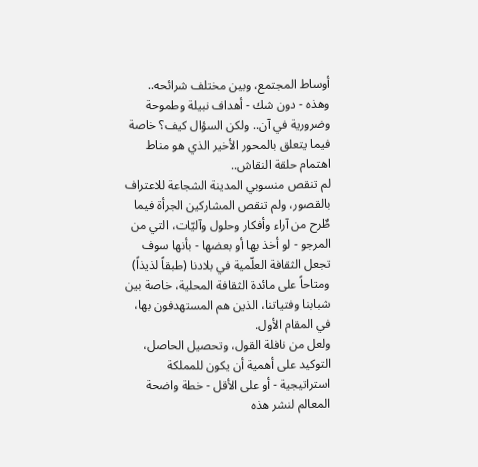أوساط المجتمع، وبين مختلف شرائحه..
وهذه - دون شك - أهداف نبيلة وطموحة وضرورية في آن.. ولكن السؤال كيف؟ خاصة فيما يتعلق بالمحور الأخير الذي هو مناط اهتمام حلقة النقاش..
لم تنقص منسوبي المدينة الشجاعة للاعتراف بالقصور، ولم تنقص المشاركين الجرأة فيما طٌرح من آراء وأفكار وحلول وآليّات، التي من المرجو - لو أخذ بها أو بعضها - بأنها سوف تجعل الثقافة العلّمية في بلادنا (طبقاً لذيذاً) ومتاحاً على مائدة الثقافة المحلية، خاصة بين شبابنا وفتياتنا، الذين هم المستهدفون بها، في المقام الأول.
ولعل من نافلة القول، وتحصيل الحاصل، التوكيد على أهمية أن يكون للمملكة استراتيجية - أو على الأقل - خطة واضحة المعالم لنشر هذه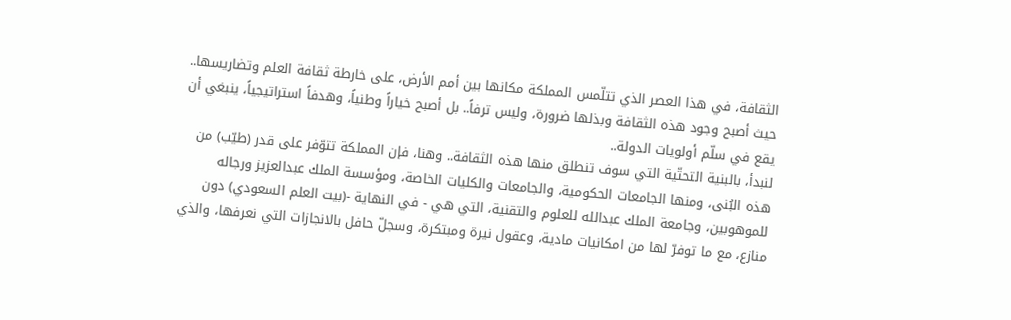الثقافة، في هذا العصر الذي تتلّمس المملكة مكانها بين أمم الأرض، على خارطة ثقافة العلم وتضاريسها.. حيث أصبح وجود هذه الثقافة وبذلها ضرورة، وليس ترفاً.. بل أصبح خياراً وطنياً، وهدفاً استراتيجياً، ينبغي أن يقع في سلّم أولويات الدولة..
لنبدأ، بالبنية التحتّية التي سوف تنطلق منها هذه الثقافة.. وهنا، فإن المملكة تتوّفر على قدر (طيّب) من هذه البُنى، ومنها الجامعات الحكومية، والجامعات والكليات الخاصة، ومؤسسة الملك عبدالعزيز ورجاله للموهوبين، وجامعة الملك عبدالله للعلوم والتقنية، التي هي - في النهاية -(بيت العلم السعودي) دون منازع، مع ما توفرّ لها من امكانيات مادية، وعقول نيرة ومبتكرة، وسجلّ حافل بالانجازات التي نعرفها، والذي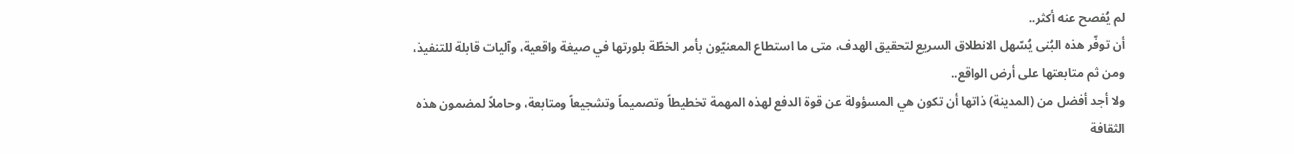لم يُفصح عنه أكثر..
أن توفّر هذه البُنى يُسّهل الانطلاق السريع لتحقيق الهدف، متى ما استطاع المعنيّون بأمر الخطّة بلورتها في صيغة واقعية، وآليات قابلة للتنفيذ، ومن ثم متابعتها على أرض الواقع..
ولا أجد أفضل من (المدينة) ذاتها أن تكون هي المسؤولة عن قوة الدفع لهذه المهمة تخطيطاً وتصميماً وتشجيعاً ومتابعة، وحاملاً لمضمون هذه الثقافة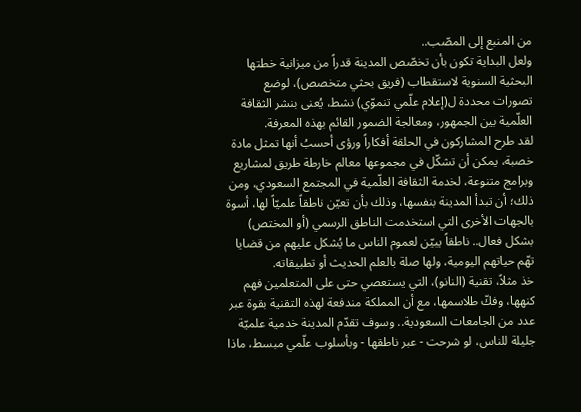من المنبع إلى المصّب..
ولعل البداية تكون بأن تخصّص المدينة قدراً من ميزانية خطتها البحثية السنوية لاستقطاب (فريق بحثي متخصص)، لوضع تصورات محددة ل(إعلام علّمي تنموّي) نشط، يُعنى بنشر الثقافة العلّمية بين الجمهور، ومعالجة الضمور القائم بهذه المعرفة.
لقد طرح المشاركون في الحلقة أفكاراً ورؤى أحسبُ أنها تمثل مادة خصبة، يمكن أن تشكّل في مجموعها معالم خارطة طريق لمشاريع وبرامج متنوعة، لخدمة الثقافة العلّمية في المجتمع السعودي، ومن ذلك؛ أن تبدأ المدينة بنفسها، وذلك بأن تعيّن ناطقاً علميّاً لها، أسوة بالجهات الأخرى التي استخدمت الناطق الرسمي (أو المختص) بشكل فعال.. ناطقاً يبيّن لعموم الناس ما يُشكل عليهم من قضايا تهّم حياتهم اليومية، ولها صلة بالعلم الحديث أو تطبيقاته.
خذ مثلاً، تقنية (النانو)، التي يستعصي حتى على المتعلمين فهم كنهها، وفكّ طلاسمها، مع أن المملكة مندفعة لهذه التقنية بقوة عبر عدد من الجامعات السعودية.. وسوف تقدّم المدينة خدمية علميّة جليلة للناس، لو شرحت - عبر ناطقها - وبأسلوب علّمي مبسط، ماذا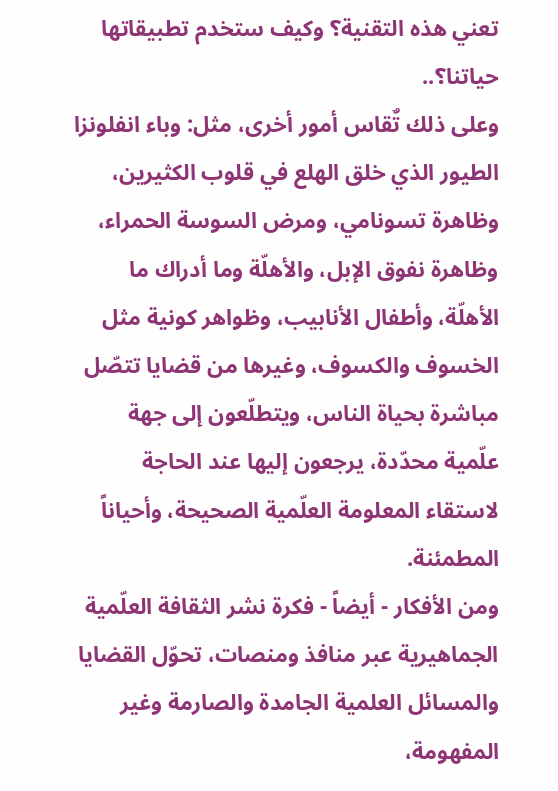تعني هذه التقنية؟ وكيف ستخدم تطبيقاتها حياتنا؟..
وعلى ذلك تٌقاس أمور أخرى، مثل: وباء انفلونزا الطيور الذي خلق الهلع في قلوب الكثيرين، وظاهرة تسونامي، ومرض السوسة الحمراء، وظاهرة نفوق الإبل، والأهلّة وما أدراك ما الأهلّة، وأطفال الأنابيب، وظواهر كونية مثل الخسوف والكسوف، وغيرها من قضايا تتصّل مباشرة بحياة الناس، ويتطلّعون إلى جهة علّمية محدّدة، يرجعون إليها عند الحاجة لاستقاء المعلومة العلّمية الصحيحة، وأحياناً المطمئنة.
ومن الأفكار - أيضاً - فكرة نشر الثقافة العلّمية الجماهيرية عبر منافذ ومنصات، تحوّل القضايا والمسائل العلمية الجامدة والصارمة وغير المفهومة،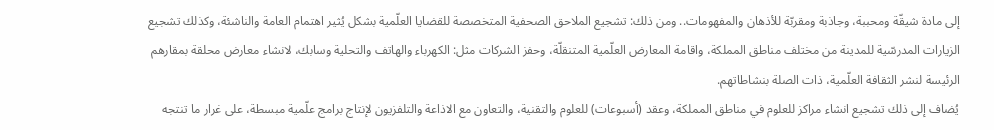إلى مادة شيقّة ومحببة، وجاذبة ومقربّة للأذهان والمفهومات.. ومن ذلك: تشجيع الملاحق الصحفية المتخصصة للقضايا العلّمية بشكل يُثير اهتمام العامة والناشئة، وكذلك تشجيع الزيارات المدرسّية للمدينة من مختلف مناطق المملكة، واقامة المعارض العلّمية المتنقلّة، وحفز الشركات مثل: الكهرباء والهاتف والتحلية وسابك، لانشاء معارض محلقة بمقارهم الرئيسة لنشر الثقافة العلّمية، ذات الصلة بنشاطاتهم.
يُضاف إلى ذلك تشجيع انشاء مراكز للعلوم في مناطق المملكة، وعقد (أسبوعات) للعلوم والتقنية، والتعاون مع الاذاعة والتلفزيون لإنتاج برامج علّمية مبسطة، على غرار ما تنتجه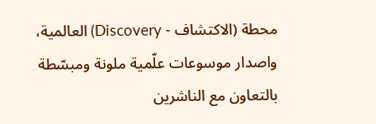محطة (الاكتشاف - Discovery) العالمية، واصدار موسوعات علّمية ملونة ومبسّطة بالتعاون مع الناشرين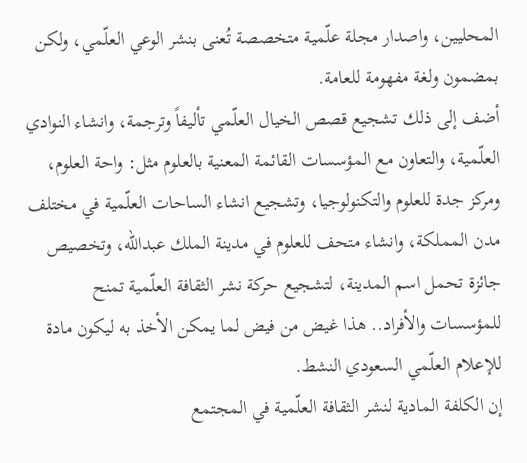المحليين، واصدار مجلة علّمية متخصصة تُعنى بنشر الوعي العلّمي، ولكن بمضمون ولغة مفهومة للعامة.
أضف إلى ذلك تشجيع قصص الخيال العلّمي تأليفاً وترجمة، وانشاء النوادي العلّمية، والتعاون مع المؤسسات القائمة المعنية بالعلوم مثل: واحة العلوم، ومركز جدة للعلوم والتكنولوجيا، وتشجيع انشاء الساحات العلّمية في مختلف مدن المملكة، وانشاء متحف للعلوم في مدينة الملك عبدالله، وتخصيص جائزة تحمل اسم المدينة، لتشجيع حركة نشر الثقافة العلّمية تمنح للمؤسسات والأفراد.. هذا غيض من فيض لما يمكن الأخذ به ليكون مادة للإعلام العلّمي السعودي النشط.
إن الكلفة المادية لنشر الثقافة العلّمية في المجتمع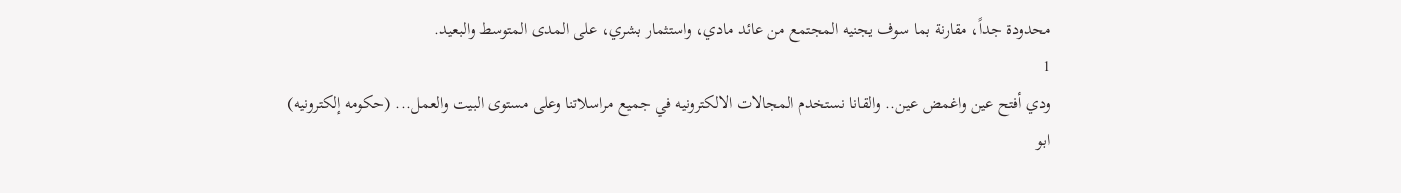محدودة جداً، مقارنة بما سوف يجنيه المجتمع من عائد مادي، واستثمار بشري، على المدى المتوسط والبعيد.
1
ودي أفتح عين واغمض عين.. والقانا نستخدم المجالات الالكترونيه في جميع مراسلاتنا وعلى مستوى البيت والعمل... (حكومه إلكترونيه)
ابو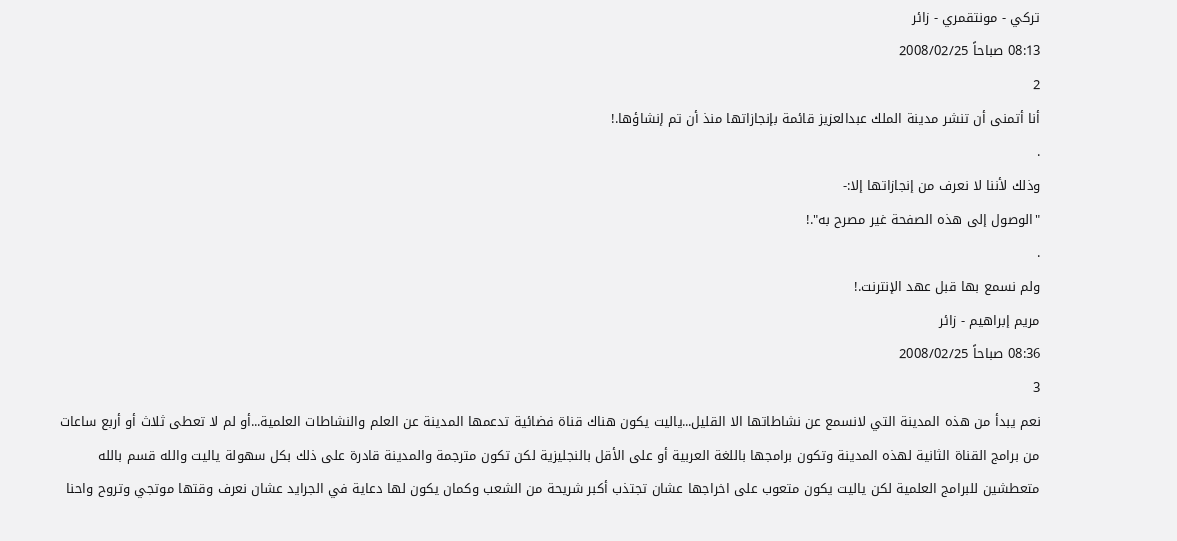تركي - مونتقمري - زائر
08:13 صباحاً 2008/02/25
2
أنا أتمنى أن تنشر مدينة الملك عبدالعزيز قائمة بإنجازاتها منذ أن تم إنشاؤها.!
.
وذلك لأننا لا نعرف من إنجازاتها إلا:-
"الوصول إلى هذه الصفحة غير مصرح به".!
.
ولم نسمع بها قبل عهد الإنترنت.!
مريم إبراهيم - زائر
08:36 صباحاً 2008/02/25
3
نعم يبدأ من هذه المدينة التي لانسمع عن نشاطاتها الا القليل...ياليت يكون هناك قناة فضائية تدعمها المدينة عن العلم والنشاطات العلمية...أو لم لا تعطى ثلاث أو أربع ساعات من برامج القناة الثانية لهذه المدينة وتكون برامجها باللغة العربية أو على الأقل بالنجليزية لكن تكون مترجمة والمدينة قادرة على ذلك بكل سهولة ياليت والله قسم بالله متعطشين للبرامج العلمية لكن ياليت يكون متعوب على اخراجها عشان تجتذب أكبر شريحة من الشعب وكمان يكون لها دعاية في الجرايد عشان نعرف وقتها موتجي وتروح واحنا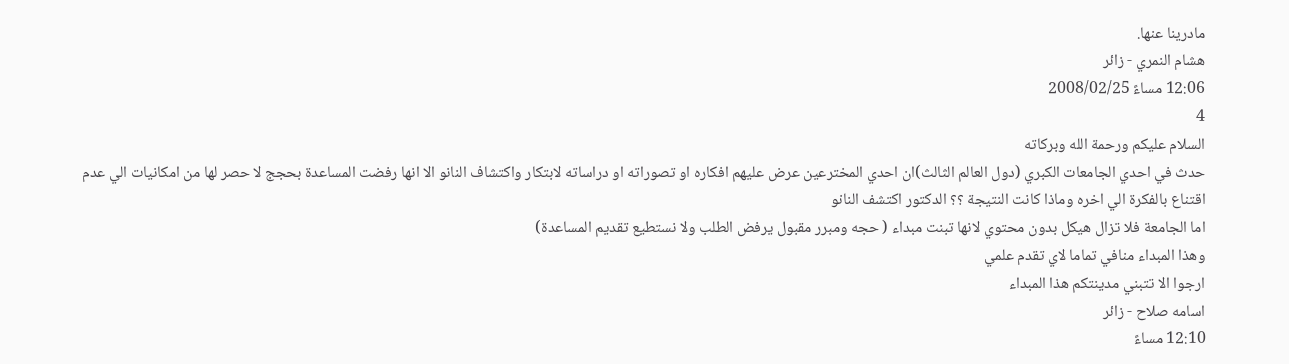مادرينا عنها.
هشام النمري - زائر
12:06 مساءً 2008/02/25
4
السلام عليكم ورحمة الله وبركاته
حدث في احدي الجامعات الكبري (دول العالم الثالث)ان احدي المخترعين عرض عليهم افكاره او تصوراته او دراساته لابتكار واكتشاف النانو الا انها رفضت المساعدة بحجج لا حصر لها من امكانيات الي عدم اقتناع بالفكرة الي اخره وماذا كانت النتيجة ؟؟ الدكتور اكتشف النانو
اما الجامعة فلا تزال هيكل بدون محتوي لانها تبنت مبداء ( حجه ومبرر مقبول يرفض الطلب ولا نستطيع تقديم المساعدة)
وهذا المبداء منافي تماما لاي تقدم علمي
ارجوا الا تتبني مدينتكم هذا المبداء
اسامه صلاح - زائر
12:10 مساءً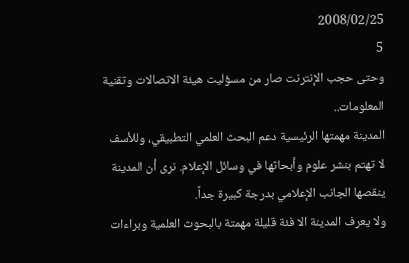2008/02/25
5
وحتى حجب الإنترنت صار من مسؤليت هيئة الاتصالات وتقنية المعلومات..
المدينة مهمتها الرئيسية دعم البحث العلمي التطبيقي، وللأسف لا تهتم بنشر علوم وأبحاثها في وسائل الإعلام. نرى أن المدينة ينقصها الجانب الإعلامي بدرجة كبيرة جداً.
ولا يعرف المدينة الا فئة قليلة مهمتة بالبحوث العلمية وبراءات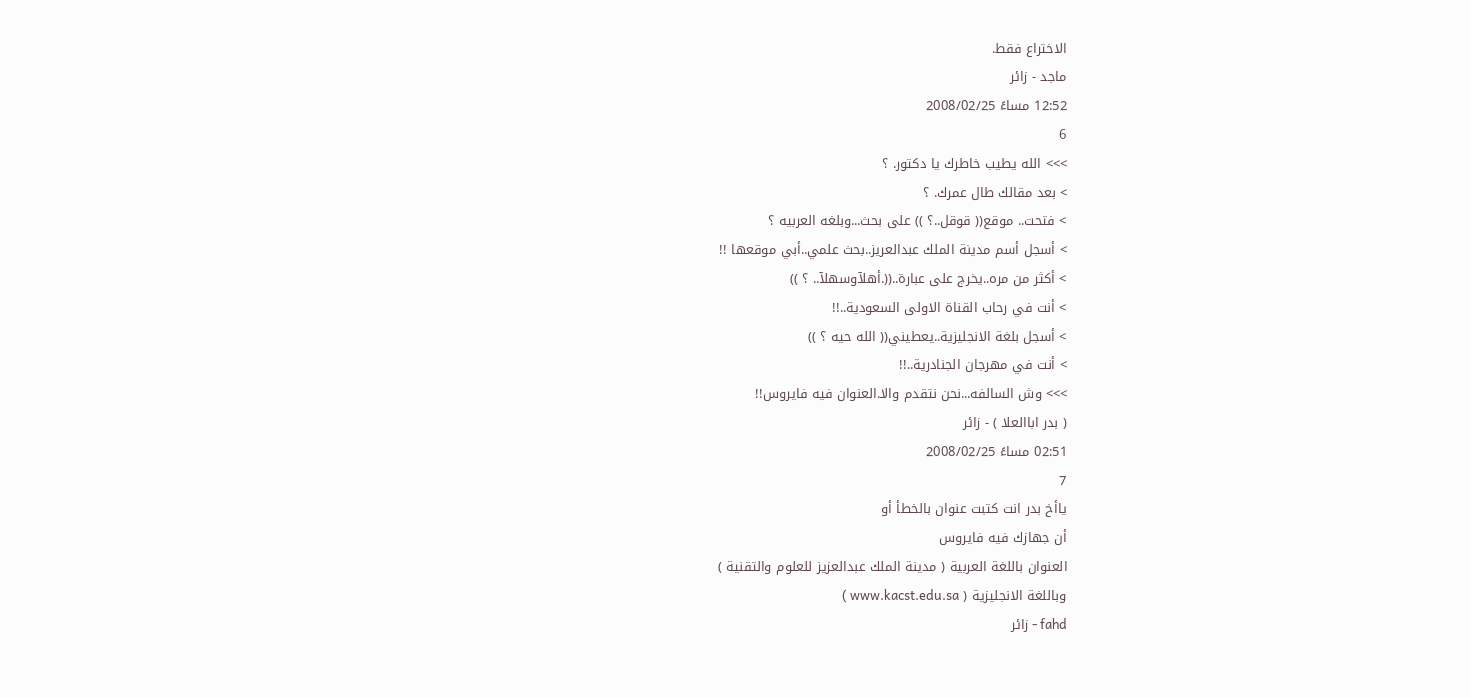الاختراع فقط.
ماجد - زائر
12:52 مساءً 2008/02/25
6
>>> الله يطيب خاطرك يا دكتور. ؟
> بعد مقالك طال عمرك. ؟
> فتحت.. موقع(( قوقل..؟ )) على بحث...وبلغه العربيه ؟
> أسجل أسم مدينة الملك عبدالعريز..بحث علمي..أبي موقعها !!
> أكثر من مره..يخرج على عبارة..((.أهلآوسهلآ.. ؟ ))
> أنت في رحاب القناة الاولى السعودية..!!
> أسجل بلغة الانجليزية..يعطيني(( الله حيه ؟ ))
> أنت في مهرجان الجنادرية..!!
>>> وش السالفه...نحن نتقدم والا.العنوان فيه فايروس!!
( بدر اباالعلا ) - زائر
02:51 مساءً 2008/02/25
7
ياأخ بدر انت كتبت عنوان بالخطأ أو
أن جهازك فيه فايروس
العنوان باللغة العربية ( مدينة الملك عبدالعزيز للعلوم والتقنية )
وباللغة الانجليزية ( www.kacst.edu.sa )
fahd - زائر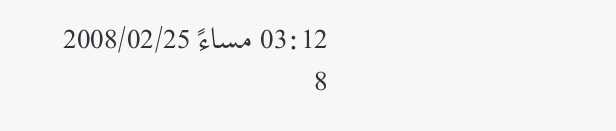03:12 مساءً 2008/02/25
8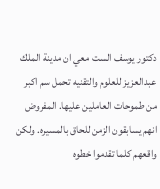دكتور يوسف الست معي ان مدينة الملك عبدالعزيز للعلوم والتقنيه تحمل سم اكبر من طموحات العاملين عليها. المفروض انهم يسابقون الزمن للحاق بالمسيره. ولكن واقعهم كلما تقدموا خطوه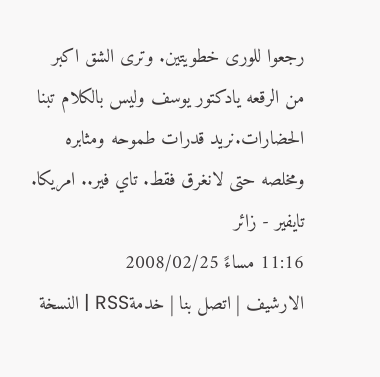رجعوا للورى خطويتين. وترى الشق اكبر من الرقعه يادكتور يوسف وليس بالكلام تبنا الحضارات.نريد قدرات طموحه ومثابره ومخلصه حتى لانغرق فقط. تاي فير.. امريكا.
تايفير - زائر
11:16 مساءً 2008/02/25
الارشيف | اتصل بنا | خدمةRSS | النسخة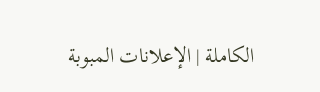الكاملة | الإعلانات المبوبة